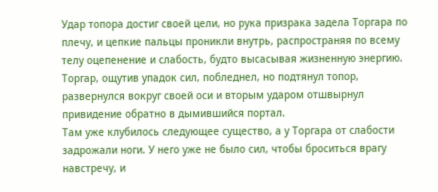Удар топора достиг своей цели, но рука призрака задела Торгара по плечу, и цепкие пальцы проникли внутрь, распространяя по всему телу оцепенение и слабость, будто высасывая жизненную энергию. Торгар, ощутив упадок сил, побледнел, но подтянул топор, развернулся вокруг своей оси и вторым ударом отшвырнул привидение обратно в дымившийся портал.
Там уже клубилось следующее существо, а у Торгара от слабости задрожали ноги. У него уже не было сил, чтобы броситься врагу навстречу, и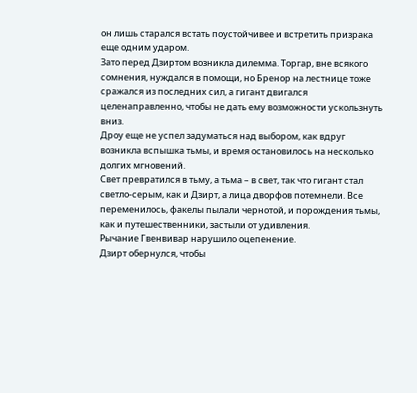он лишь старался встать поустойчивее и встретить призрака еще одним ударом.
Зато перед Дзиртом возникла дилемма. Торгар, вне всякого сомнения, нуждался в помощи, но Бренор на лестнице тоже сражался из последних сил, а гигант двигался целенаправленно, чтобы не дать ему возможности ускользнуть вниз.
Дроу еще не успел задуматься над выбором, как вдруг возникла вспышка тьмы, и время остановилось на несколько долгих мгновений.
Свет превратился в тьму, а тьма – в свет, так что гигант стал светло-серым, как и Дзирт, а лица дворфов потемнели. Все переменилось, факелы пылали чернотой, и порождения тьмы, как и путешественники, застыли от удивления.
Рычание Гвенвивар нарушило оцепенение.
Дзирт обернулся, чтобы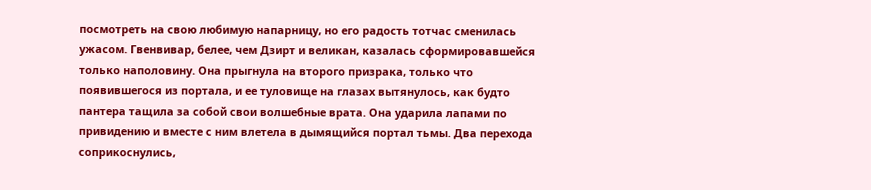посмотреть на свою любимую напарницу, но его радость тотчас сменилась ужасом. Гвенвивар, белее, чем Дзирт и великан, казалась сформировавшейся только наполовину. Она прыгнула на второго призрака, только что появившегося из портала, и ее туловище на глазах вытянулось, как будто пантера тащила за собой свои волшебные врата. Она ударила лапами по привидению и вместе с ним влетела в дымящийся портал тьмы. Два перехода соприкоснулись,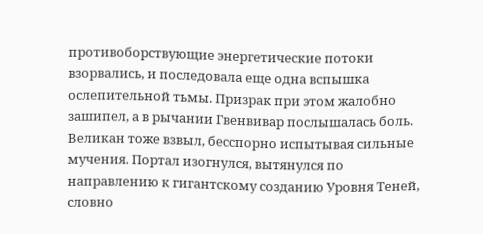противоборствующие энергетические потоки взорвались, и последовала еще одна вспышка ослепительной тьмы. Призрак при этом жалобно зашипел, а в рычании Гвенвивар послышалась боль.
Великан тоже взвыл, бесспорно испытывая сильные мучения. Портал изогнулся, вытянулся по направлению к гигантскому созданию Уровня Теней, словно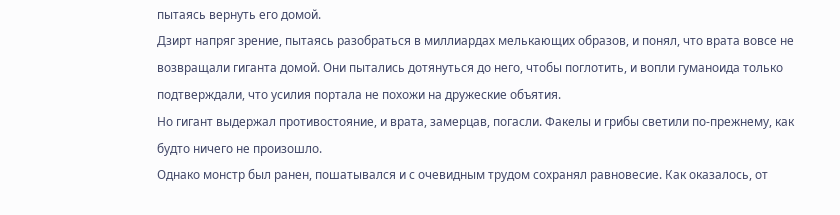пытаясь вернуть его домой.
Дзирт напряг зрение, пытаясь разобраться в миллиардах мелькающих образов, и понял, что врата вовсе не возвращали гиганта домой. Они пытались дотянуться до него, чтобы поглотить, и вопли гуманоида только подтверждали, что усилия портала не похожи на дружеские объятия.
Но гигант выдержал противостояние, и врата, замерцав, погасли. Факелы и грибы светили по-прежнему, как будто ничего не произошло.
Однако монстр был ранен, пошатывался и с очевидным трудом сохранял равновесие. Как оказалось, от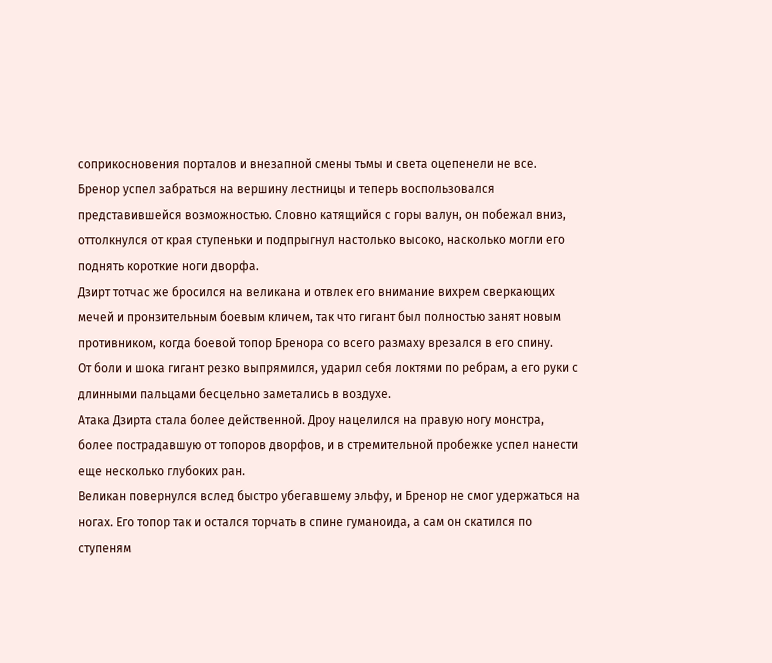соприкосновения порталов и внезапной смены тьмы и света оцепенели не все. Бренор успел забраться на вершину лестницы и теперь воспользовался представившейся возможностью. Словно катящийся с горы валун, он побежал вниз, оттолкнулся от края ступеньки и подпрыгнул настолько высоко, насколько могли его поднять короткие ноги дворфа.
Дзирт тотчас же бросился на великана и отвлек его внимание вихрем сверкающих мечей и пронзительным боевым кличем, так что гигант был полностью занят новым противником, когда боевой топор Бренора со всего размаху врезался в его спину.
От боли и шока гигант резко выпрямился, ударил себя локтями по ребрам, а его руки с длинными пальцами бесцельно заметались в воздухе.
Атака Дзирта стала более действенной. Дроу нацелился на правую ногу монстра, более пострадавшую от топоров дворфов, и в стремительной пробежке успел нанести еще несколько глубоких ран.
Великан повернулся вслед быстро убегавшему эльфу, и Бренор не смог удержаться на ногах. Его топор так и остался торчать в спине гуманоида, а сам он скатился по ступеням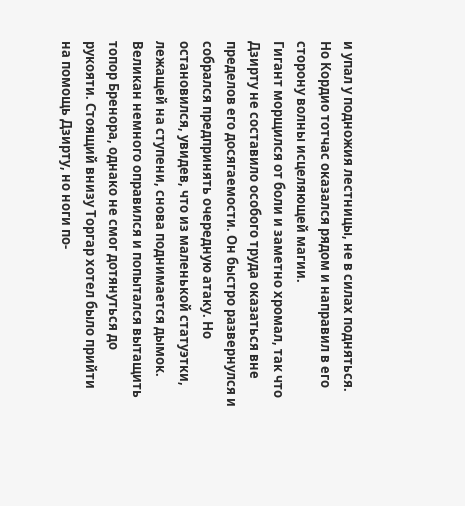и упал у подножия лестницы, не в силах подняться. Но Кордио тотчас оказался рядом и направил в его сторону волны исцеляющей магии.
Гигант морщился от боли и заметно хромал, так что Дзирту не составило особого труда оказаться вне пределов его досягаемости. Он быстро развернулся и собрался предпринять очередную атаку. Но остановился, увидев, что из маленькой статуэтки, лежащей на ступени, снова поднимается дымок.
Великан немного оправился и попытался вытащить топор Бренора, однако не смог дотянуться до рукояти. Стоящий внизу Торгар хотел было прийти на помощь Дзирту, но ноги по-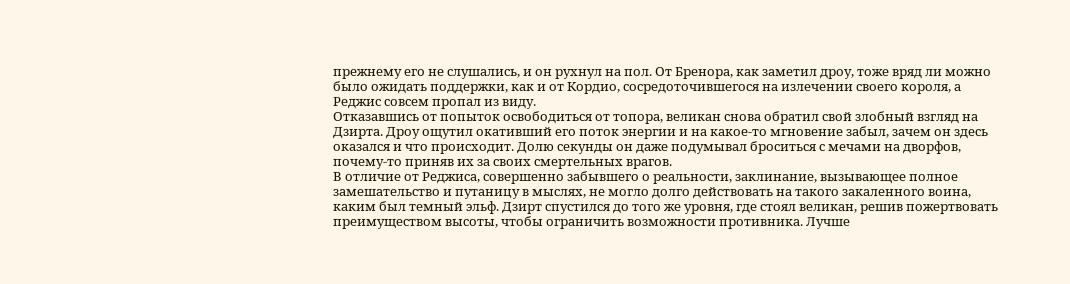прежнему его не слушались, и он рухнул на пол. От Бренора, как заметил дроу, тоже вряд ли можно было ожидать поддержки, как и от Кордио, сосредоточившегося на излечении своего короля, а Реджис совсем пропал из виду.
Отказавшись от попыток освободиться от топора, великан снова обратил свой злобный взгляд на Дзирта. Дроу ощутил окативший его поток энергии и на какое-то мгновение забыл, зачем он здесь оказался и что происходит. Долю секунды он даже подумывал броситься с мечами на дворфов, почему-то приняв их за своих смертельных врагов.
В отличие от Реджиса, совершенно забывшего о реальности, заклинание, вызывающее полное замешательство и путаницу в мыслях, не могло долго действовать на такого закаленного воина, каким был темный эльф. Дзирт спустился до того же уровня, где стоял великан, решив пожертвовать преимуществом высоты, чтобы ограничить возможности противника. Лучше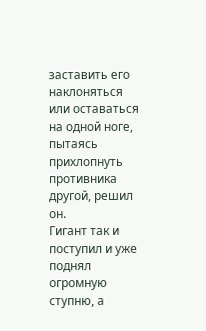заставить его наклоняться или оставаться на одной ноге, пытаясь прихлопнуть противника другой, решил он.
Гигант так и поступил и уже поднял огромную ступню, а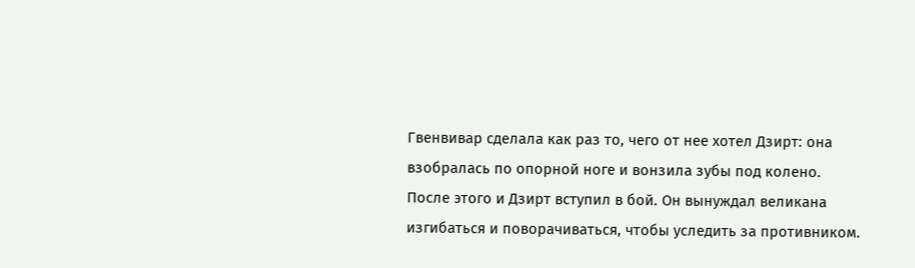Гвенвивар сделала как раз то, чего от нее хотел Дзирт: она взобралась по опорной ноге и вонзила зубы под колено.
После этого и Дзирт вступил в бой. Он вынуждал великана изгибаться и поворачиваться, чтобы уследить за противником.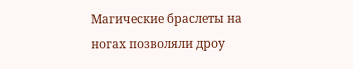Магические браслеты на ногах позволяли дроу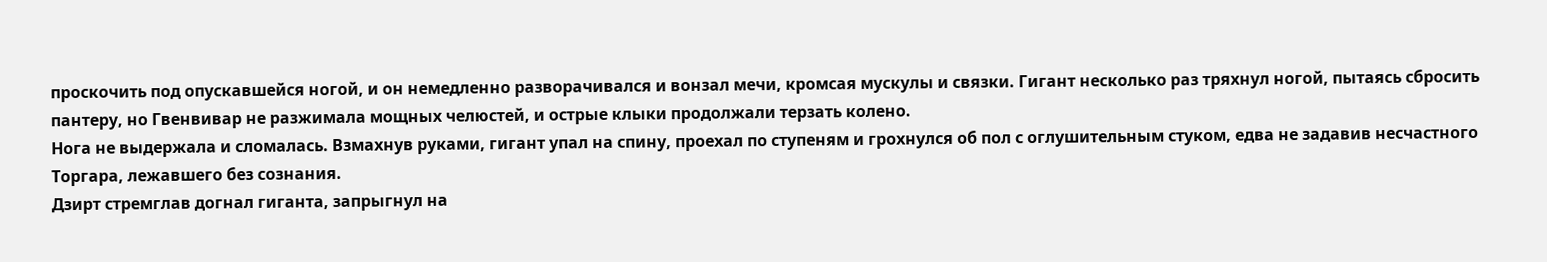проскочить под опускавшейся ногой, и он немедленно разворачивался и вонзал мечи, кромсая мускулы и связки. Гигант несколько раз тряхнул ногой, пытаясь сбросить пантеру, но Гвенвивар не разжимала мощных челюстей, и острые клыки продолжали терзать колено.
Нога не выдержала и сломалась. Взмахнув руками, гигант упал на спину, проехал по ступеням и грохнулся об пол с оглушительным стуком, едва не задавив несчастного Торгара, лежавшего без сознания.
Дзирт стремглав догнал гиганта, запрыгнул на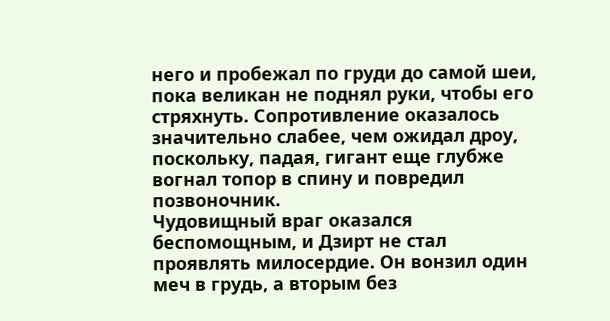него и пробежал по груди до самой шеи, пока великан не поднял руки, чтобы его стряхнуть. Сопротивление оказалось значительно слабее, чем ожидал дроу, поскольку, падая, гигант еще глубже вогнал топор в спину и повредил позвоночник.
Чудовищный враг оказался беспомощным, и Дзирт не стал проявлять милосердие. Он вонзил один меч в грудь, а вторым без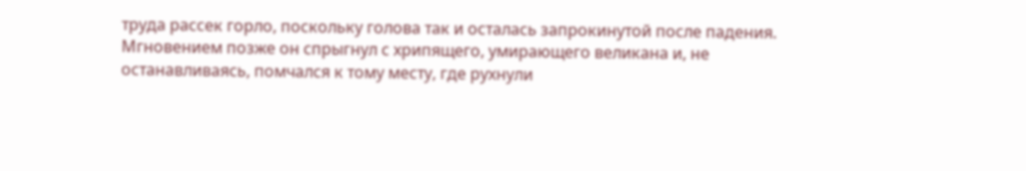труда рассек горло, поскольку голова так и осталась запрокинутой после падения.
Мгновением позже он спрыгнул с хрипящего, умирающего великана и, не останавливаясь, помчался к тому месту, где рухнули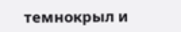темнокрыл и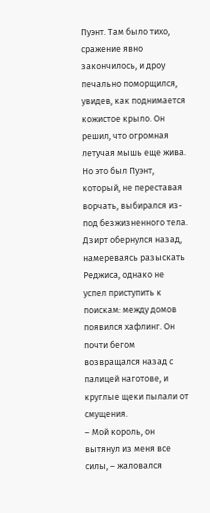Пуэнт. Там было тихо, сражение явно закончилось, и дроу печально поморщился, увидев, как поднимается кожистое крыло. Он решил, что огромная летучая мышь еще жива.
Но это был Пуэнт, который, не переставая ворчать, выбирался из-под безжизненного тела.
Дзирт обернулся назад, намереваясь разыскать Реджиса, однако не успел приступить к поискам: между домов появился хафлинг. Он почти бегом возвращался назад с палицей наготове, и круглые щеки пылали от смущения.
– Мой король, он вытянул из меня все силы, – жаловался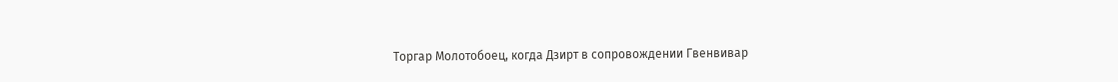Торгар Молотобоец, когда Дзирт в сопровождении Гвенвивар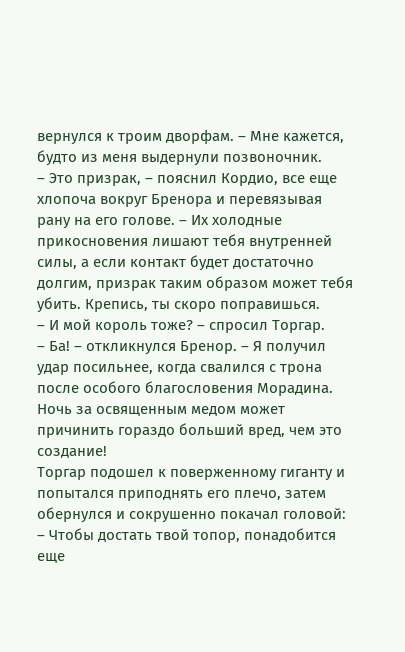вернулся к троим дворфам. – Мне кажется, будто из меня выдернули позвоночник.
– Это призрак, – пояснил Кордио, все еще хлопоча вокруг Бренора и перевязывая рану на его голове. – Их холодные прикосновения лишают тебя внутренней силы, а если контакт будет достаточно долгим, призрак таким образом может тебя убить. Крепись, ты скоро поправишься.
– И мой король тоже? – спросил Торгар.
– Ба! – откликнулся Бренор. – Я получил удар посильнее, когда свалился с трона после особого благословения Морадина. Ночь за освященным медом может причинить гораздо больший вред, чем это создание!
Торгар подошел к поверженному гиганту и попытался приподнять его плечо, затем обернулся и сокрушенно покачал головой:
– Чтобы достать твой топор, понадобится еще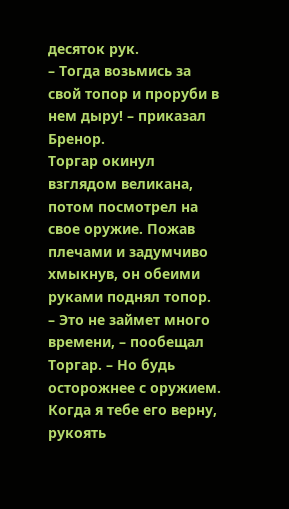десяток рук.
– Тогда возьмись за свой топор и проруби в нем дыру! – приказал Бренор.
Торгар окинул взглядом великана, потом посмотрел на свое оружие. Пожав плечами и задумчиво хмыкнув, он обеими руками поднял топор.
– Это не займет много времени, – пообещал Торгар. – Но будь осторожнее с оружием. Когда я тебе его верну, рукоять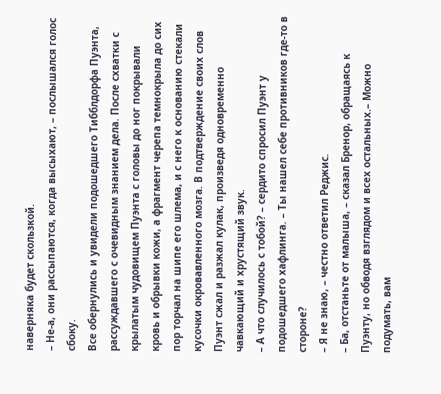наверняка будет скользкой.
– Не-а, они рассыпаются, когда высыхают, – послышался голос сбоку.
Все обернулись и увидели подошедшего Тибблдорфа Пуэнта, рассуждавшего с очевидным знанием дела. После схватки с крылатым чудовищем Пуэнта с головы до ног покрывали кровь и обрывки кожи, а фрагмент черепа темнокрыла до сих пор торчал на шипе его шлема, и с него к основанию стекали кусочки окровавленного мозга. В подтверждение своих слов Пуэнт сжал и разжал кулак, произведя одновременно чавкающий и хрустящий звук.
– А что случилось с тобой? – сердито спросил Пуэнт у подошедшего хафлинга. – Ты нашел себе противников где-то в стороне?
– Я не знаю, – честно ответил Реджис.
– Ба, отстаньте от малыша, – сказал Бренор, обращаясь к Пуэнту, но обводя взглядом и всех остальных.– Можно подумать, вам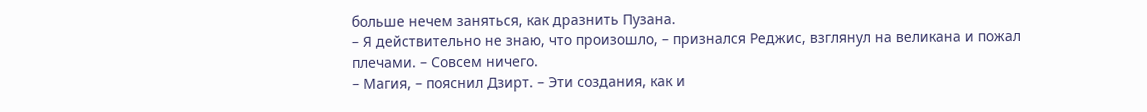больше нечем заняться, как дразнить Пузана.
– Я действительно не знаю, что произошло, – признался Реджис, взглянул на великана и пожал плечами. – Совсем ничего.
– Магия, – пояснил Дзирт. – Эти создания, как и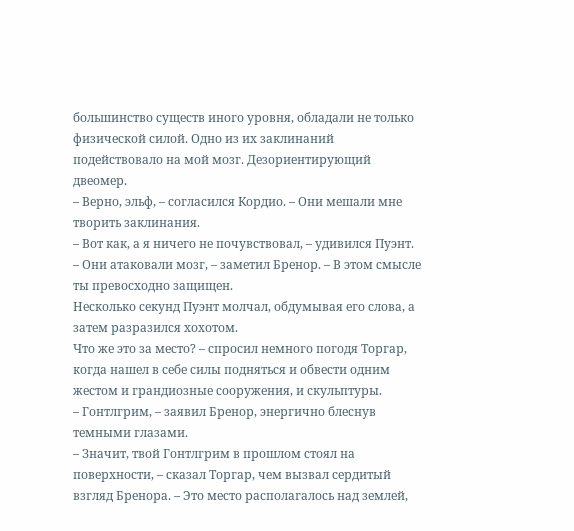большинство существ иного уровня, обладали не только физической силой. Одно из их заклинаний подействовало на мой мозг. Дезориентирующий двеомер.
– Верно, эльф, – согласился Кордио. – Они мешали мне творить заклинания.
– Вот как, а я ничего не почувствовал, – удивился Пуэнт.
– Они атаковали мозг, – заметил Бренор. – В этом смысле ты превосходно защищен.
Несколько секунд Пуэнт молчал, обдумывая его слова, а затем разразился хохотом.
Что же это за место? – спросил немного погодя Торгар, когда нашел в себе силы подняться и обвести одним жестом и грандиозные сооружения, и скульптуры.
– Гонтлгрим, – заявил Бренор, энергично блеснув темными глазами.
– Значит, твой Гонтлгрим в прошлом стоял на поверхности, – сказал Торгар, чем вызвал сердитый взгляд Бренора. – Это место располагалось над землей,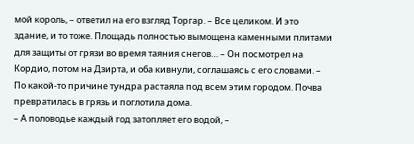мой король, – ответил на его взгляд Торгар. – Все целиком. И это здание, и то тоже. Площадь полностью вымощена каменными плитами для защиты от грязи во время таяния снегов… – Он посмотрел на Кордио, потом на Дзирта, и оба кивнули, соглашаясь с его словами. – По какой-то причине тундра растаяла под всем этим городом. Почва превратилась в грязь и поглотила дома.
– А половодье каждый год затопляет его водой, –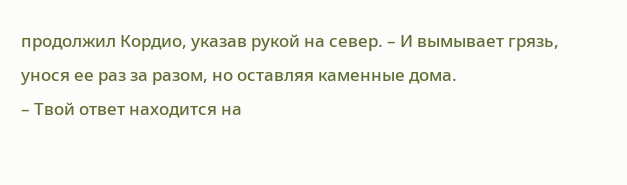продолжил Кордио, указав рукой на север. – И вымывает грязь, унося ее раз за разом, но оставляя каменные дома.
– Твой ответ находится на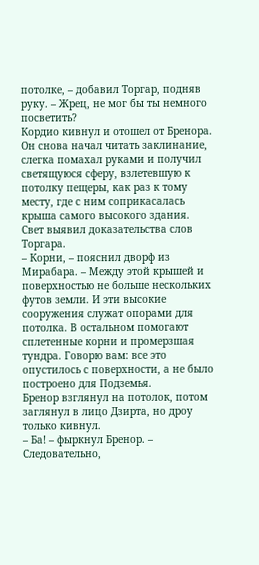потолке, – добавил Торгар, подняв руку. – Жрец, не мог бы ты немного посветить?
Кордио кивнул и отошел от Бренора. Он снова начал читать заклинание, слегка помахал руками и получил светящуюся сферу, взлетевшую к потолку пещеры, как раз к тому месту, где с ним соприкасалась крыша самого высокого здания. Свет выявил доказательства слов Торгара.
– Корни, – пояснил дворф из Мирабара. – Между этой крышей и поверхностью не больше нескольких футов земли. И эти высокие сооружения служат опорами для потолка. В остальном помогают сплетенные корни и промерзшая тундра. Говорю вам: все это опустилось с поверхности, а не было построено для Подземья.
Бренор взглянул на потолок, потом заглянул в лицо Дзирта, но дроу только кивнул.
– Ба! – фыркнул Бренор. – Следовательно,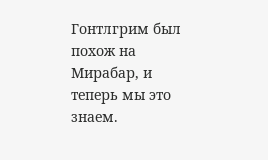Гонтлгрим был похож на Мирабар, и теперь мы это знаем.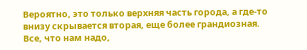Вероятно, это только верхняя часть города, а где-то внизу скрывается вторая, еще более грандиозная. Все, что нам надо,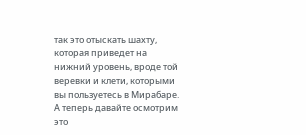так это отыскать шахту, которая приведет на нижний уровень, вроде той веревки и клети, которыми вы пользуетесь в Мирабаре. А теперь давайте осмотрим это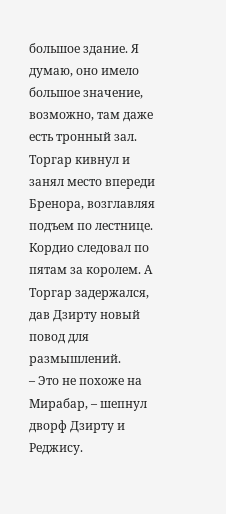большое здание. Я думаю, оно имело большое значение, возможно, там даже есть тронный зал.
Торгар кивнул и занял место впереди Бренора, возглавляя подъем по лестнице. Кордио следовал по пятам за королем. А Торгар задержался, дав Дзирту новый повод для размышлений.
– Это не похоже на Мирабар, – шепнул дворф Дзирту и Реджису.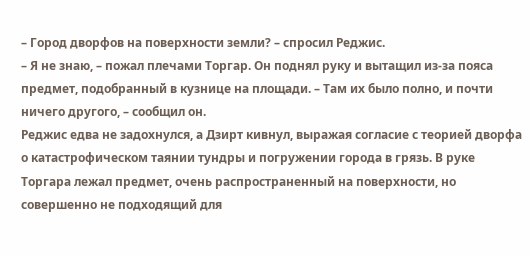– Город дворфов на поверхности земли? – спросил Реджис.
– Я не знаю, – пожал плечами Торгар. Он поднял руку и вытащил из-за пояса предмет, подобранный в кузнице на площади. – Там их было полно, и почти ничего другого, – сообщил он.
Реджис едва не задохнулся, а Дзирт кивнул, выражая согласие с теорией дворфа о катастрофическом таянии тундры и погружении города в грязь. В руке Торгара лежал предмет, очень распространенный на поверхности, но совершенно не подходящий для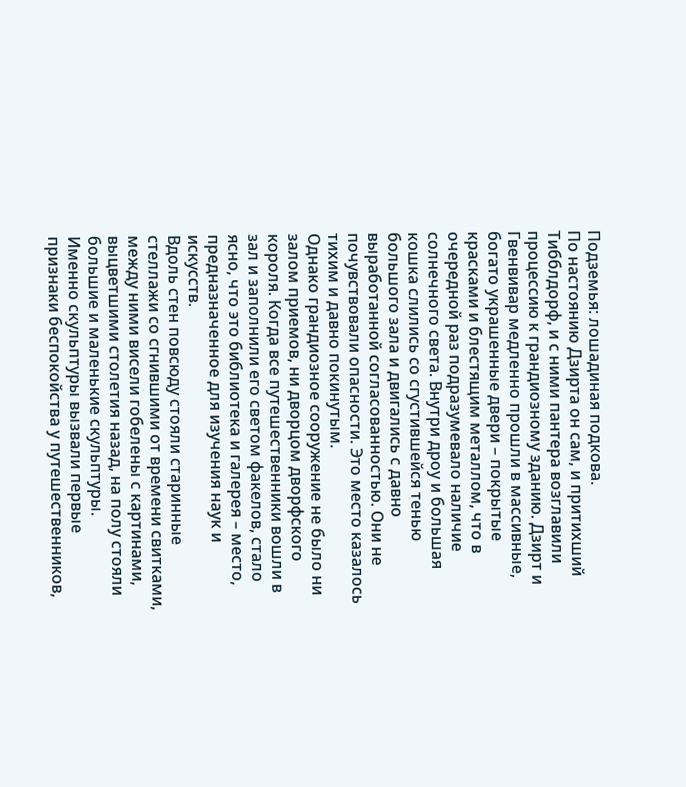Подземья: лошадиная подкова.
По настоянию Дзирта он сам, и притихший Тибблдорф, и с ними пантера возглавили процессию к грандиозному зданию. Дзирт и Гвенвивар медленно прошли в массивные, богато украшенные двери – покрытые красками и блестящим металлом, что в очередной раз подразумевало наличие солнечного света. Внутри дроу и большая кошка слились со сгустившейся тенью большого зала и двигались с давно выработанной согласованностью. Они не почувствовали опасности. Это место казалось тихим и давно покинутым.
Однако грандиозное сооружение не было ни залом приемов, ни дворцом дворфского короля. Когда все путешественники вошли в зал и заполнили его светом факелов, стало ясно, что это библиотека и галерея – место, предназначенное для изучения наук и искусств.
Вдоль стен повсюду стояли старинные стеллажи со сгнившими от времени свитками, между ними висели гобелены с картинами, выцветшими столетия назад, на полу стояли большие и маленькие скульптуры.
Именно скульптуры вызвали первые признаки беспокойства у путешественников,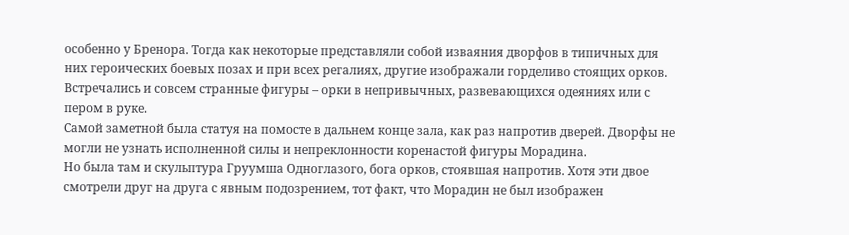особенно у Бренора. Тогда как некоторые представляли собой изваяния дворфов в типичных для них героических боевых позах и при всех регалиях, другие изображали горделиво стоящих орков. Встречались и совсем странные фигуры – орки в непривычных, развевающихся одеяниях или с пером в руке.
Самой заметной была статуя на помосте в дальнем конце зала, как раз напротив дверей. Дворфы не могли не узнать исполненной силы и непреклонности коренастой фигуры Морадина.
Но была там и скульптура Груумша Одноглазого, бога орков, стоявшая напротив. Хотя эти двое смотрели друг на друга с явным подозрением, тот факт, что Морадин не был изображен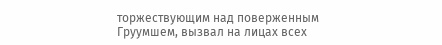торжествующим над поверженным Груумшем, вызвал на лицах всех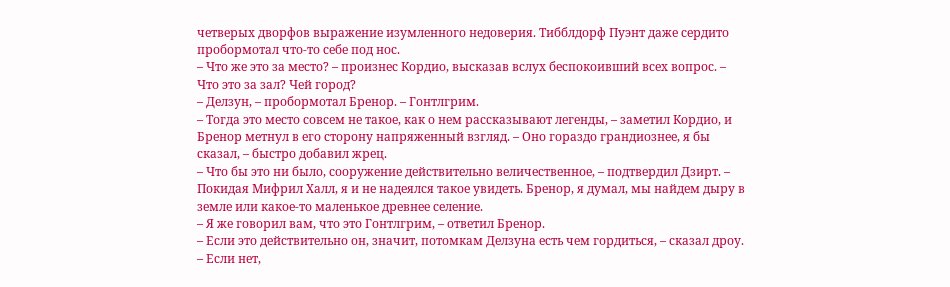четверых дворфов выражение изумленного недоверия. Тибблдорф Пуэнт даже сердито пробормотал что-то себе под нос.
– Что же это за место? – произнес Кордио, высказав вслух беспокоивший всех вопрос. – Что это за зал? Чей город?
– Делзун, – пробормотал Бренор. – Гонтлгрим.
– Тогда это место совсем не такое, как о нем рассказывают легенды, – заметил Кордио, и Бренор метнул в его сторону напряженный взгляд. – Оно гораздо грандиознее, я бы сказал, – быстро добавил жрец.
– Что бы это ни было, сооружение действительно величественное, – подтвердил Дзирт. – Покидая Мифрил Халл, я и не надеялся такое увидеть. Бренор, я думал, мы найдем дыру в земле или какое-то маленькое древнее селение.
– Я же говорил вам, что это Гонтлгрим, – ответил Бренор.
– Если это действительно он, значит, потомкам Делзуна есть чем гордиться, – сказал дроу. – Если нет,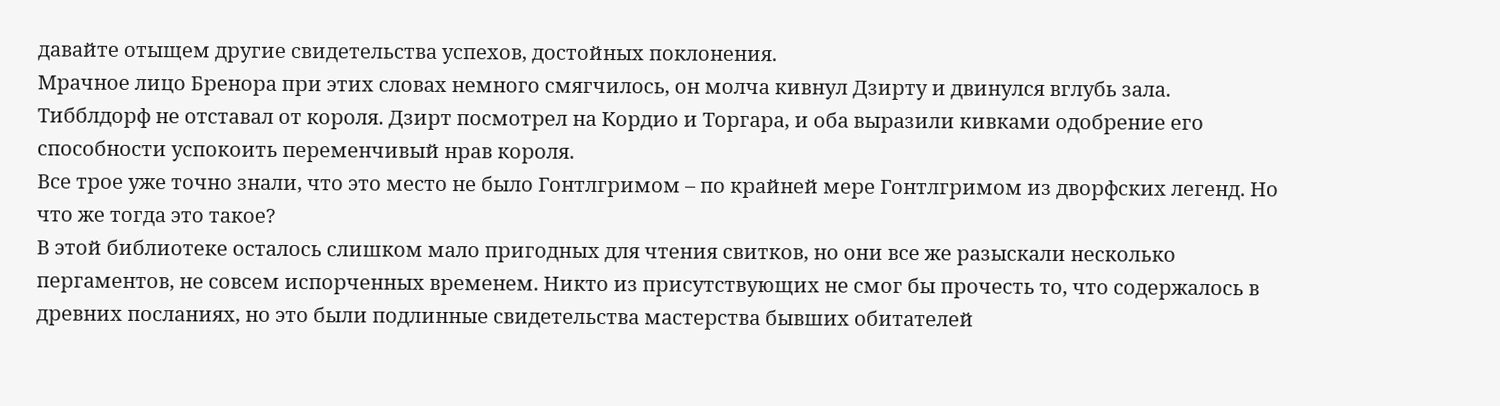давайте отыщем другие свидетельства успехов, достойных поклонения.
Мрачное лицо Бренора при этих словах немного смягчилось, он молча кивнул Дзирту и двинулся вглубь зала. Тибблдорф не отставал от короля. Дзирт посмотрел на Кордио и Торгара, и оба выразили кивками одобрение его способности успокоить переменчивый нрав короля.
Все трое уже точно знали, что это место не было Гонтлгримом – по крайней мере Гонтлгримом из дворфских легенд. Но что же тогда это такое?
В этой библиотеке осталось слишком мало пригодных для чтения свитков, но они все же разыскали несколько пергаментов, не совсем испорченных временем. Никто из присутствующих не смог бы прочесть то, что содержалось в древних посланиях, но это были подлинные свидетельства мастерства бывших обитателей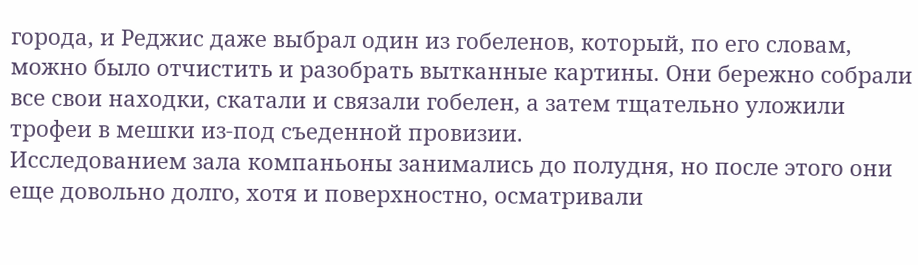города, и Реджис даже выбрал один из гобеленов, который, по его словам, можно было отчистить и разобрать вытканные картины. Они бережно собрали все свои находки, скатали и связали гобелен, а затем тщательно уложили трофеи в мешки из-под съеденной провизии.
Исследованием зала компаньоны занимались до полудня, но после этого они еще довольно долго, хотя и поверхностно, осматривали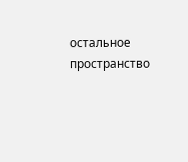остальное пространство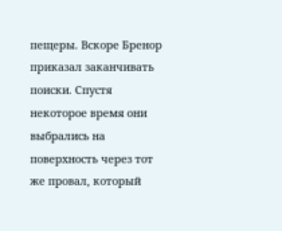пещеры. Вскоре Бренор приказал заканчивать поиски. Спустя некоторое время они выбрались на поверхность через тот же провал, который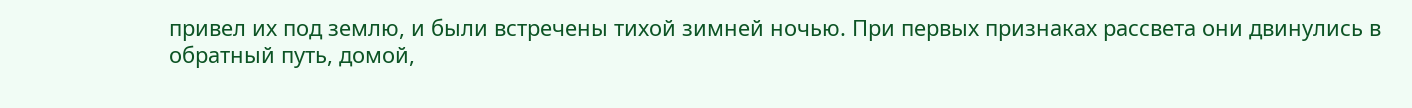привел их под землю, и были встречены тихой зимней ночью. При первых признаках рассвета они двинулись в обратный путь, домой,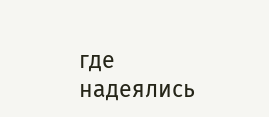где надеялись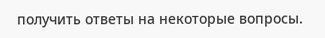получить ответы на некоторые вопросы.